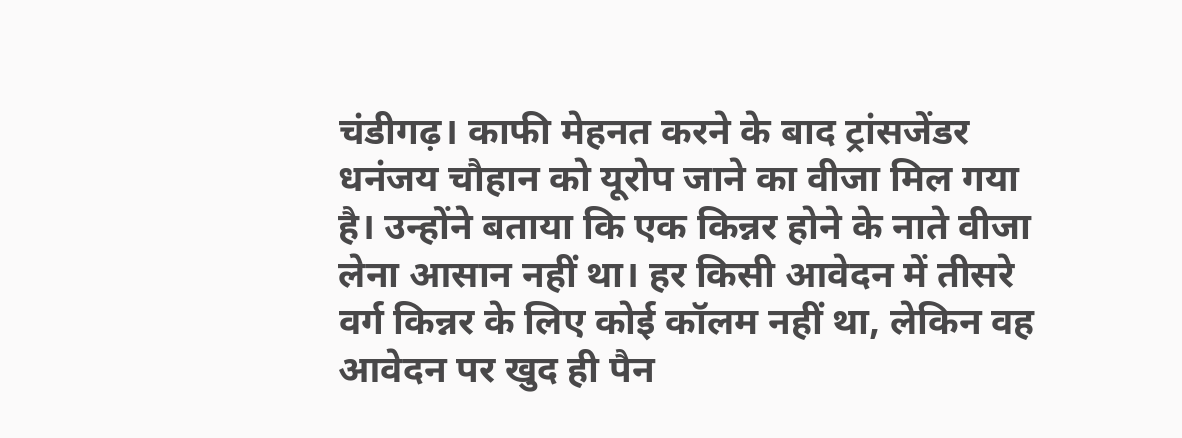चंडीगढ़। काफी मेहनत करने के बाद ट्रांसजेंडर धनंजय चौहान को यूरोप जाने का वीजा मिल गया है। उन्होंने बताया कि एक किन्नर होने के नाते वीजा लेना आसान नहीं था। हर किसी आवेदन में तीसरे वर्ग किन्नर के लिए कोई कॉलम नहीं था, लेकिन वह आवेदन पर खुद ही पैन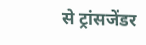से ट्रांसजेंडर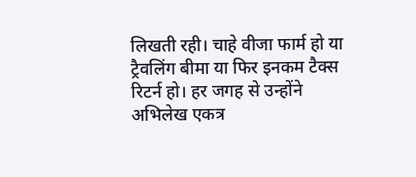लिखती रही। चाहे वीजा फार्म हो या ट्रैवलिंग बीमा या फिर इनकम टैक्स रिटर्न हो। हर जगह से उन्होंने अभिलेख एकत्र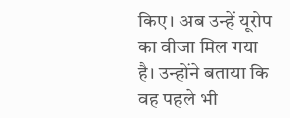किए। अब उन्हें यूरोप का वीजा मिल गया है। उन्होंने बताया कि वह पहले भी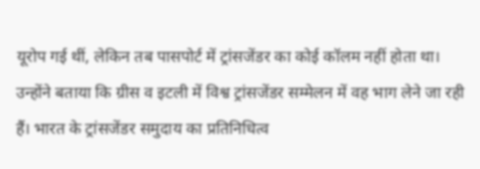यूरोप गई थीं, लेकिन तब पासपोर्ट में ट्रांसजेंडर का कोई कॉलम नहीं होता था। उन्होंने बताया कि ग्रीस व इटली में विश्व ट्रांसजेंडर सम्मेलन में वह भाग लेने जा रही हैं। भारत के ट्रांसजेंडर समुदाय का प्रतिनिधित्व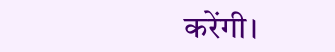करेंगी।